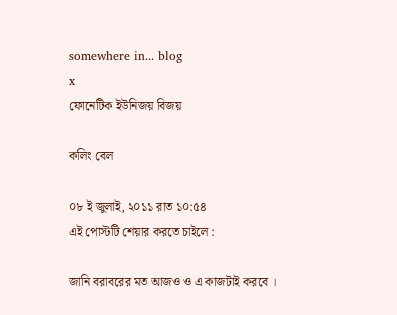somewhere in... blog
x
ফোনেটিক ইউনিজয় বিজয়

কলিং বেল

০৮ ই জুলাই, ২০১১ রাত ১০:৫৪
এই পোস্টটি শেয়ার করতে চাইলে :

জানি বরাবরের মত আজও ও এ কাজটাই করবে ।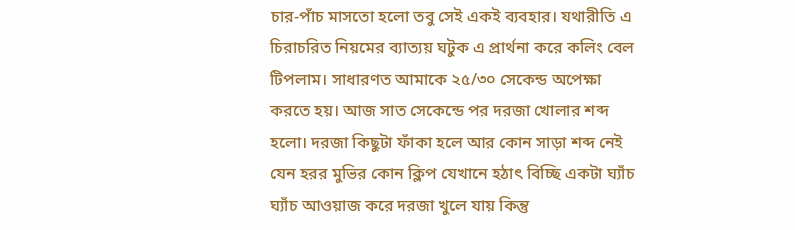চার-পাঁচ মাসতো হলো তবু সেই একই ব্যবহার। যথারীতি এ চিরাচরিত নিয়মের ব্যাত্যয় ঘটুক এ প্রার্থনা করে কলিং বেল টিপলাম। সাধারণত আমাকে ২৫/৩০ সেকেন্ড অপেক্ষা করতে হয়। আজ সাত সেকেন্ডে পর দরজা খোলার শব্দ হলো। দরজা কিছুটা ফাঁকা হলে আর কোন সাড়া শব্দ নেই যেন হরর মুভির কোন ক্লিপ যেখানে হঠাৎ বিচ্ছি একটা ঘ্যাঁচ ঘ্যাঁচ আওয়াজ করে দরজা খুলে যায় কিন্তু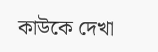কাউকে দেখা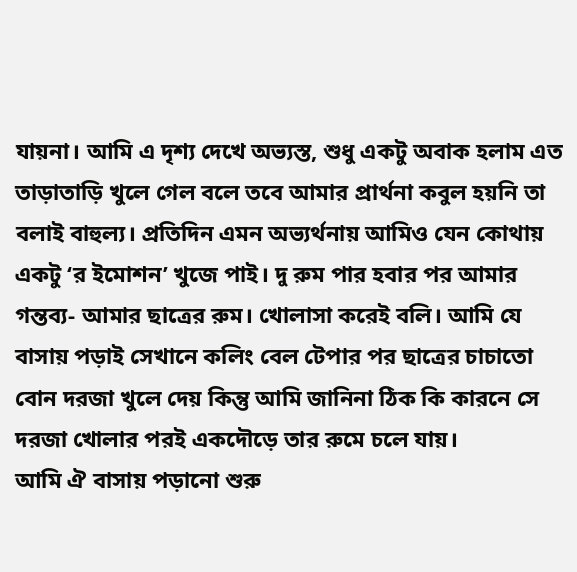যায়না। আমি এ দৃশ্য দেখে অভ্যস্ত, শুধু একটু অবাক হলাম এত তাড়াতাড়ি খুলে গেল বলে তবে আমার প্রার্থনা কবুল হয়নি তা বলাই বাহুল্য। প্রতিদিন এমন অভ্যর্থনায় আমিও যেন কোথায় একটু ‘র ইমোশন’ খুজে পাই। দু রুম পার হবার পর আমার গন্তব্য- আমার ছাত্রের রুম। খোলাসা করেই বলি। আমি যে বাসায় পড়াই সেখানে কলিং বেল টেপার পর ছাত্রের চাচাতো বোন দরজা খুলে দেয় কিন্তু আমি জানিনা ঠিক কি কারনে সে দরজা খোলার পরই একদৌড়ে তার রুমে চলে যায়।
আমি ঐ বাসায় পড়ানো শুরু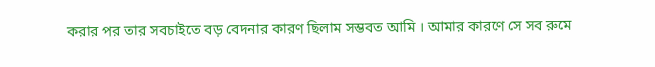করার পর তার সবচাইতে বড় বেদনার কারণ ছিলাম সম্ভবত আমি । আমার কারণে সে সব রুমে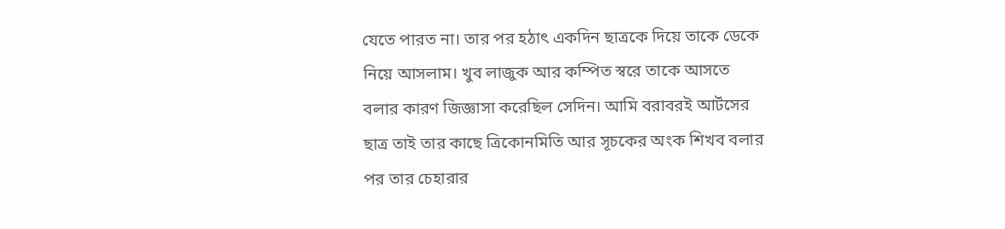যেতে পারত না। তার পর হঠাৎ একদিন ছাত্রকে দিয়ে তাকে ডেকে নিয়ে আসলাম। খুব লাজুক আর কম্পিত স্বরে তাকে আসতে বলার কারণ জিজ্ঞাসা করেছিল সেদিন। আমি বরাবরই আর্টসের ছাত্র তাই তার কাছে ত্রিকোনমিতি আর সূচকের অংক শিখব বলার পর তার চেহারার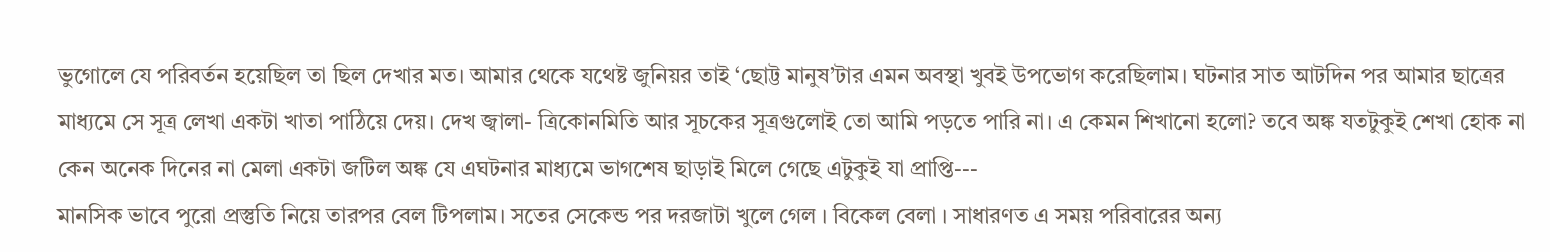ভুগোলে যে পরিবর্তন হয়েছিল তা ছিল দেখার মত। আমার থেকে যথেষ্ট জুনিয়র তাই ‘ছোট্ট মানুষ’টার এমন অবস্থা খুবই উপভোগ করেছিলাম। ঘটনার সাত আটদিন পর আমার ছাত্রের মাধ্যমে সে সূত্র লেখা একটা খাতা পাঠিয়ে দেয়। দেখ জ্বালা- ত্রিকোনমিতি আর সূচকের সূত্রগুলোই তো আমি পড়তে পারি না। এ কেমন শিখানো হলো? তবে অঙ্ক যতটুকুই শেখা হোক না কেন অনেক দিনের না মেলা একটা জটিল অঙ্ক যে এঘটনার মাধ্যমে ভাগশেষ ছাড়াই মিলে গেছে এটুকুই যা প্রাপ্তি---
মানসিক ভাবে পুরো প্রস্তুতি নিয়ে তারপর বেল টিপলাম। সতের সেকেন্ড পর দরজাটা খুলে গেল । বিকেল বেলা । সাধারণত এ সময় পরিবারের অন্য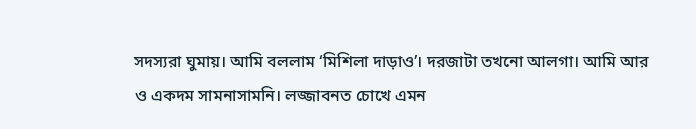সদস্যরা ঘুমায়। আমি বললাম ‘মিশিলা দাড়াও’। দরজাটা তখনো আলগা। আমি আর ও একদম সামনাসামনি। লজ্জাবনত চোখে এমন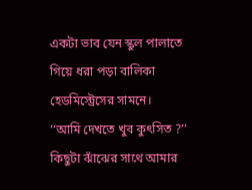একটা ভাব যেন স্কুল পালাতে গিয়ে ধরা পড়া বালিকা হেডমিস্ট্রেসের সামনে।
‘‘আমি দেখতে খুব কুৎসিত ?’’ কিছুটা ঝাঁঝের সাথে আমার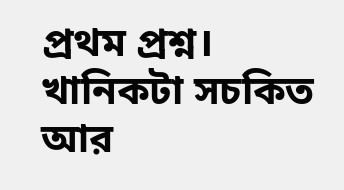প্রথম প্রশ্ন। খানিকটা সচকিত আর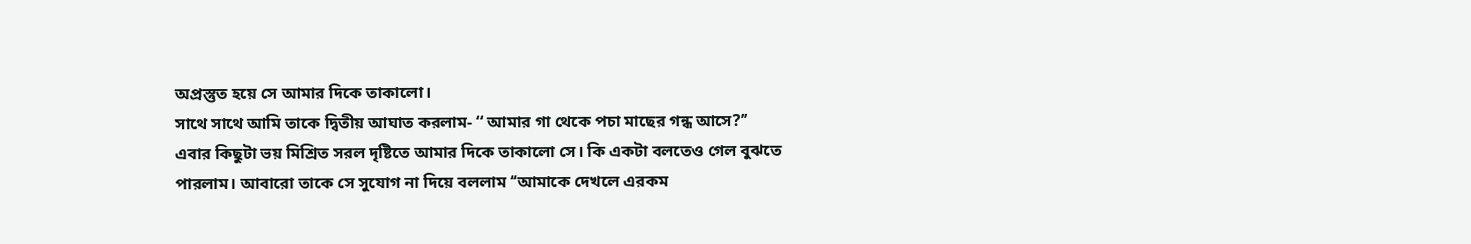অপ্রস্তুত হয়ে সে আমার দিকে তাকালো।
সাথে সাথে আমি তাকে দ্বিতীয় আঘাত করলাম- ‘‘ আমার গা থেকে পচা মাছের গন্ধ আসে?’’
এবার কিছুটা ভয় মিশ্রিত সরল দৃষ্টিতে আমার দিকে তাকালো সে। কি একটা বলতেও গেল বুঝতে পারলাম। আবারো তাকে সে সুযোগ না দিয়ে বললাম ‘‘আমাকে দেখলে এরকম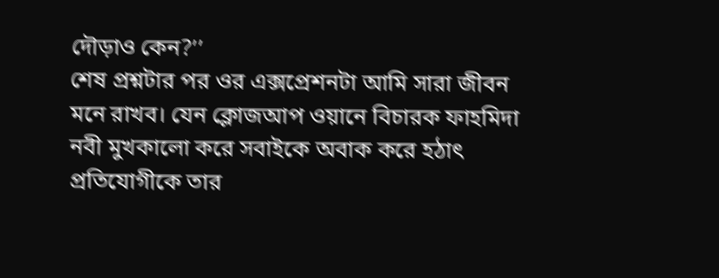দৌড়াও কেন?’’
শেষ প্রশ্নটার পর ওর এক্সপ্রেশনটা আমি সারা জীবন মনে রাখব। যেন ক্লোজআপ ওয়ানে বিচারক ফাহমিদা নবী মুখকালো করে সবাইকে অবাক করে হঠাৎ প্রতিযোগীকে তার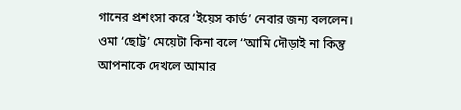গানের প্রশংসা করে ‘ইয়েস কার্ড’ নেবার জন্য বললেন। ওমা ‘ছোট্ট’ মেয়েটা কিনা বলে ‘‘আমি দৌড়াই না কিন্তু আপনাকে দেখলে আমার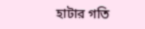হাটার গতি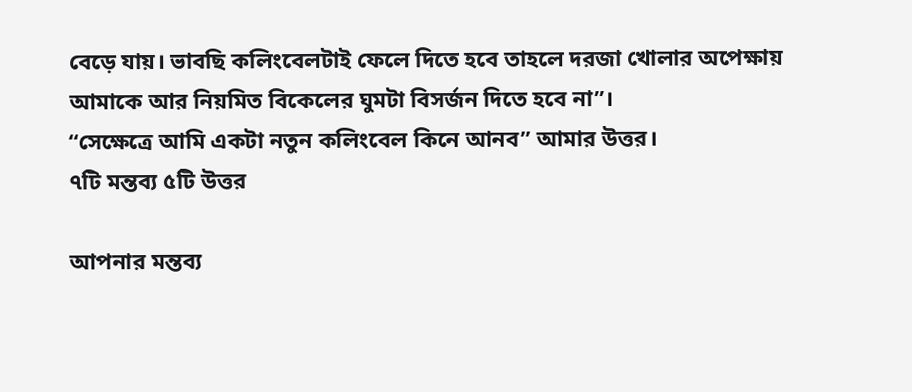বেড়ে যায়। ভাবছি কলিংবেলটাই ফেলে দিতে হবে তাহলে দরজা খোলার অপেক্ষায় আমাকে আর নিয়মিত বিকেলের ঘুমটা বিসর্জন দিতে হবে না’’।
‘‘সেক্ষেত্রে আমি একটা নতুন কলিংবেল কিনে আনব’’ আমার উত্তর।
৭টি মন্তব্য ৫টি উত্তর

আপনার মন্তব্য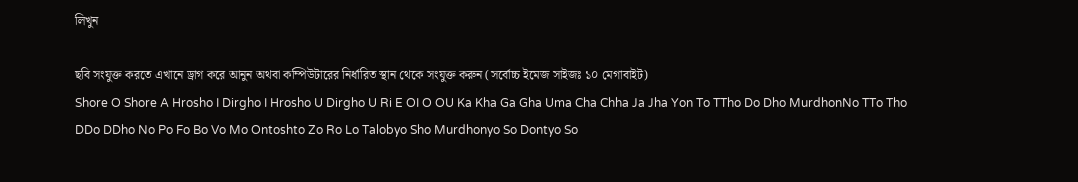লিখুন

ছবি সংযুক্ত করতে এখানে ড্রাগ করে আনুন অথবা কম্পিউটারের নির্ধারিত স্থান থেকে সংযুক্ত করুন (সর্বোচ্চ ইমেজ সাইজঃ ১০ মেগাবাইট)
Shore O Shore A Hrosho I Dirgho I Hrosho U Dirgho U Ri E OI O OU Ka Kha Ga Gha Uma Cha Chha Ja Jha Yon To TTho Do Dho MurdhonNo TTo Tho DDo DDho No Po Fo Bo Vo Mo Ontoshto Zo Ro Lo Talobyo Sho Murdhonyo So Dontyo So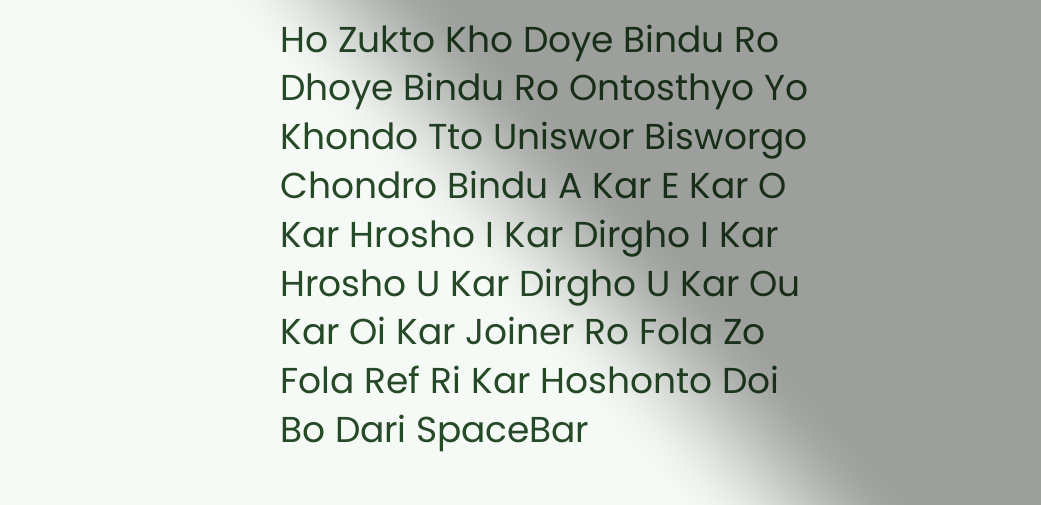Ho Zukto Kho Doye Bindu Ro Dhoye Bindu Ro Ontosthyo Yo Khondo Tto Uniswor Bisworgo Chondro Bindu A Kar E Kar O Kar Hrosho I Kar Dirgho I Kar Hrosho U Kar Dirgho U Kar Ou Kar Oi Kar Joiner Ro Fola Zo Fola Ref Ri Kar Hoshonto Doi Bo Dari SpaceBar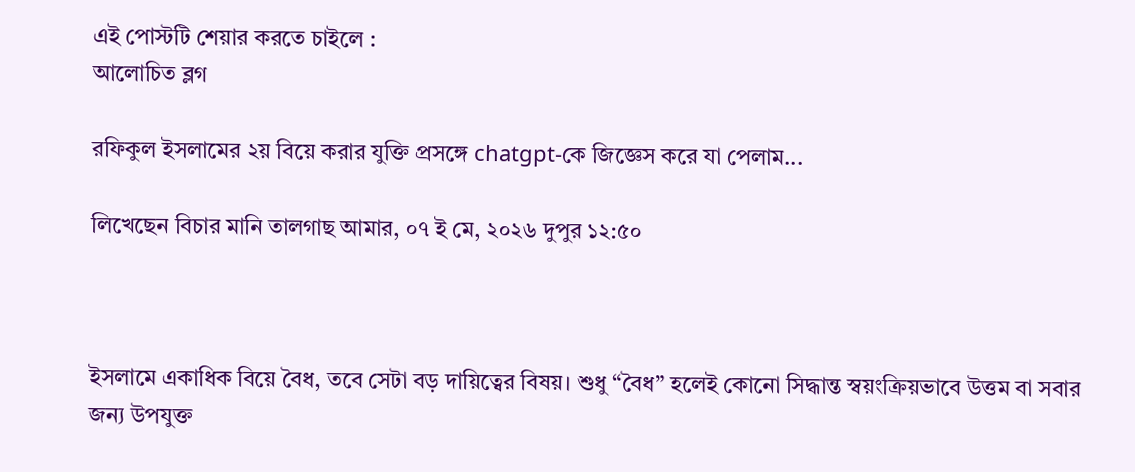এই পোস্টটি শেয়ার করতে চাইলে :
আলোচিত ব্লগ

রফিকুল ইসলামের ২য় বিয়ে করার যুক্তি প্রসঙ্গে chatgpt-কে জিজ্ঞেস করে যা পেলাম...

লিখেছেন বিচার মানি তালগাছ আমার, ০৭ ই মে, ২০২৬ দুপুর ১২:৫০



ইসলামে একাধিক বিয়ে বৈধ, তবে সেটা বড় দায়িত্বের বিষয়। শুধু “বৈধ” হলেই কোনো সিদ্ধান্ত স্বয়ংক্রিয়ভাবে উত্তম বা সবার জন্য উপযুক্ত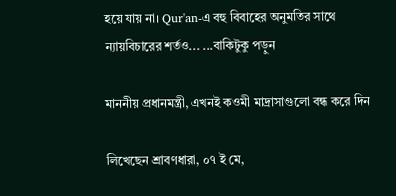হয়ে যায় না। Qur'an-এ বহু বিবাহের অনুমতির সাথে ন্যায়বিচারের শর্তও... ...বাকিটুকু পড়ুন

মাননীয় প্রধানমন্ত্রী, এখনই কওমী মাদ্রাসাগুলো বন্ধ করে দিন

লিখেছেন শ্রাবণধারা, ০৭ ই মে,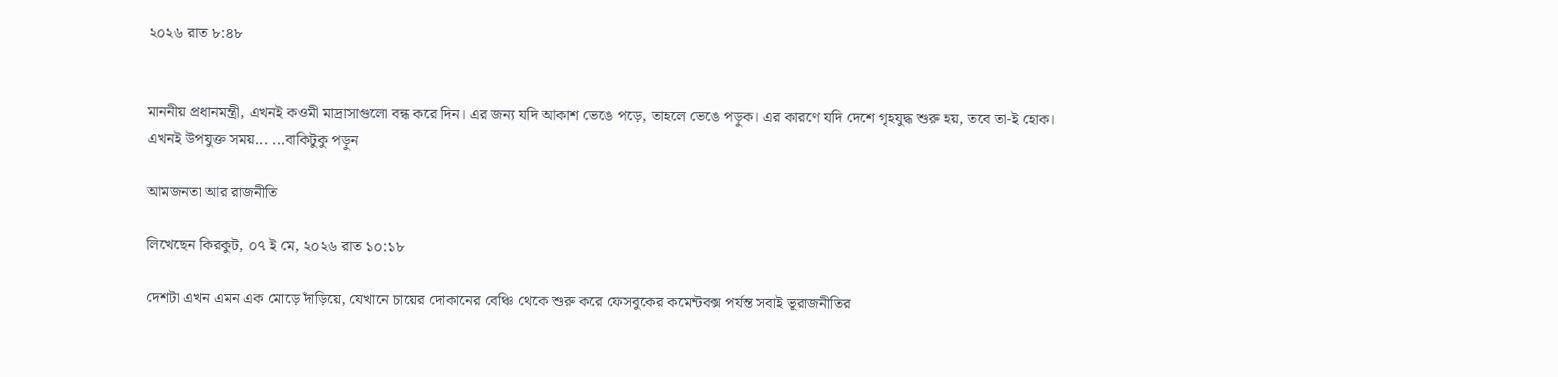২০২৬ রাত ৮:৪৮


মাননীয় প্রধানমন্ত্রী, এখনই কওমী মাদ্রাসাগুলো বন্ধ করে দিন। এর জন্য যদি আকাশ ভেঙে পড়ে, তাহলে ভেঙে পড়ুক। এর কারণে যদি দেশে গৃহযুদ্ধ শুরু হয়, তবে তা-ই হোক। এখনই উপযুক্ত সময়... ...বাকিটুকু পড়ুন

আমজনতা আর রাজনীতি

লিখেছেন কিরকুট, ০৭ ই মে, ২০২৬ রাত ১০:১৮

দেশটা এখন এমন এক মোড়ে দাঁড়িয়ে, যেখানে চায়ের দোকানের বেঞ্চি থেকে শুরু করে ফেসবুকের কমেন্টবক্স পর্যন্ত সবাই ভূরাজনীতির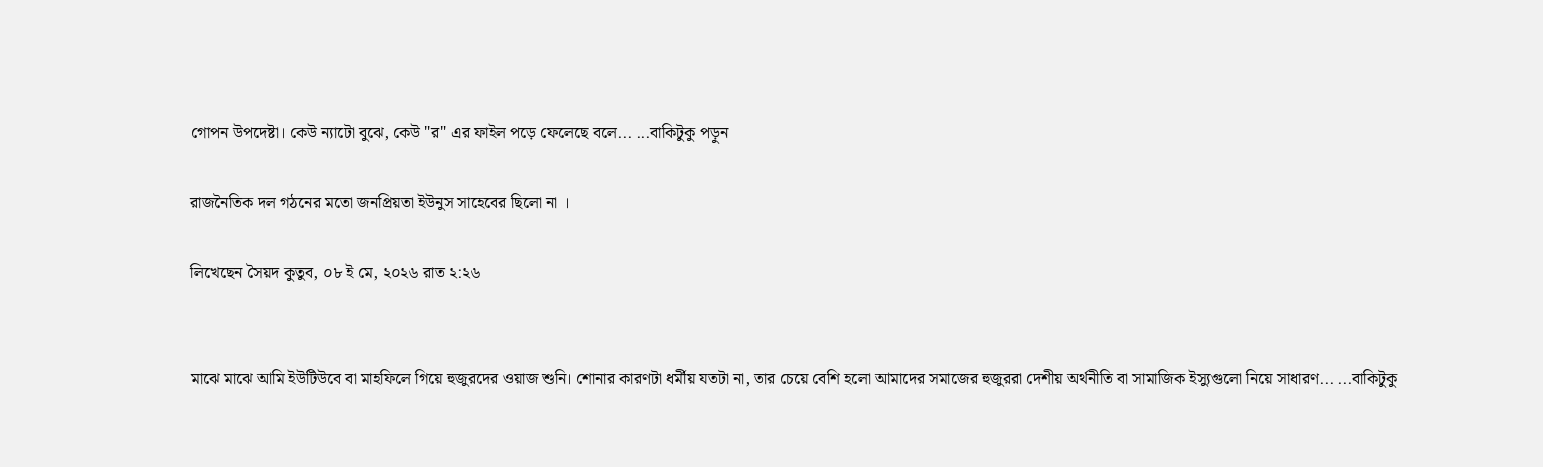গোপন উপদেষ্টা। কেউ ন্যাটো বুঝে, কেউ "র" এর ফাইল পড়ে ফেলেছে বলে... ...বাকিটুকু পড়ুন

রাজনৈতিক দল গঠনের মতো জনপ্রিয়তা ইউনুস সাহেবের ছিলো না ।

লিখেছেন সৈয়দ কুতুব, ০৮ ই মে, ২০২৬ রাত ২:২৬


মাঝে মাঝে আমি ইউটিউবে বা মাহফিলে গিয়ে হুজুরদের ওয়াজ শুনি। শোনার কারণটা ধর্মীয় যতটা না, তার চেয়ে বেশি হলো আমাদের সমাজের হুজুররা দেশীয় অর্থনীতি বা সামাজিক ইস্যুগুলো নিয়ে সাধারণ... ...বাকিটুকু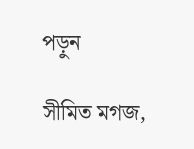পড়ুন

সীমিত মগজ,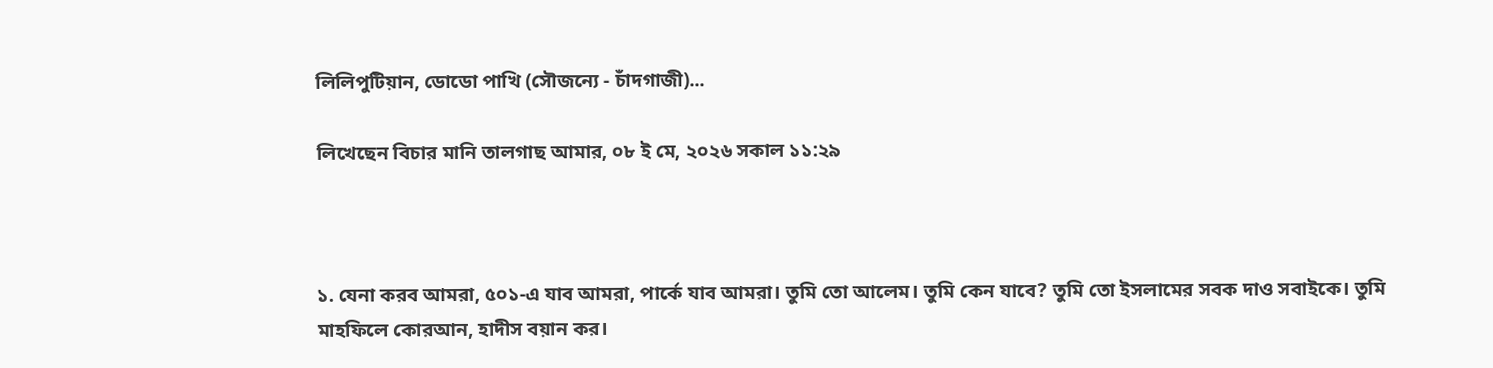লিলিপুটিয়ান, ডোডো পাখি (সৌজন্যে - চাঁদগাজী)...

লিখেছেন বিচার মানি তালগাছ আমার, ০৮ ই মে, ২০২৬ সকাল ১১:২৯



১. যেনা করব আমরা, ৫০১-এ যাব আমরা, পার্কে যাব আমরা। তুমি তো আলেম। তুমি কেন যাবে? তুমি তো ইসলামের সবক দাও সবাইকে। তুমি মাহফিলে কোরআন, হাদীস বয়ান কর।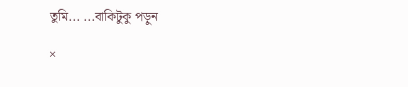তুমি... ...বাকিটুকু পড়ুন

×